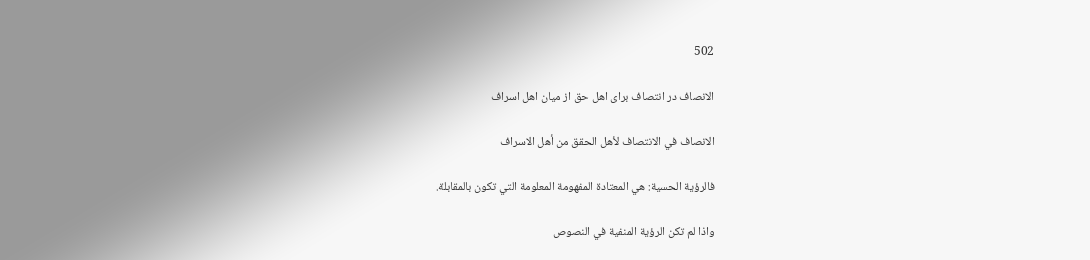502

الانصاف در انتصاف برای اهل حق از میان اهل اسراف

الانصاف في الانتصاف لأهل الحقق من أهل الاسراف

فالرؤية الحسية: هي المعتادة المفهومة المعلومة التي تكون بالمقابلة.

واذا لم تكن الرؤية المنفية في النصوص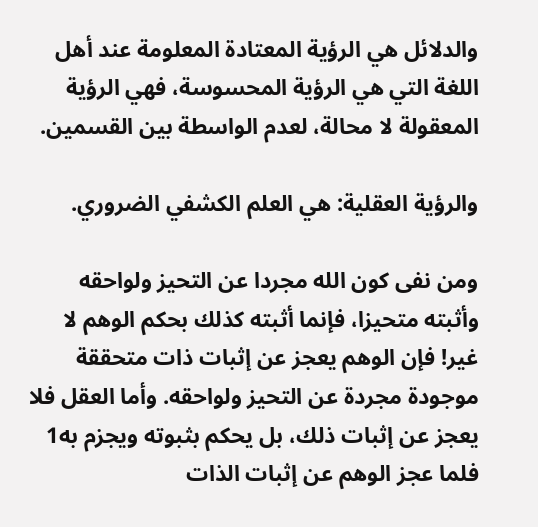والدلائل هي الرؤية المعتادة المعلومة عند أهل اللغة التي هي الرؤية المحسوسة، فهي الرؤية المعقولة لا محالة، لعدم الواسطة بين القسمين.

والرؤية العقلية: هي العلم الكشفي الضروري.

ومن نفى كون الله مجردا عن التحيز ولواحقه وأثبته متحيزا، فإنما أثبته كذلك بحكم الوهم لا غير! فإن الوهم يعجز عن إثبات ذات متحققة موجودة مجردة عن التحيز ولواحقه. وأما العقل فلا يعجز عن إثبات ذلك، بل يحكم بثبوته ويجزم به1 فلما عجز الوهم عن إثبات الذات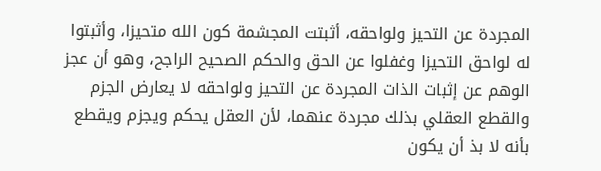المجردة عن التحيز ولواحقه، أثبتت المجشمة كون الله متحيزا، وأثبتوا له لواحق التحيزا وغفلوا عن الحق والحكم الصحيح الراجح، وهو أن عجز الوهم عن إثبات الذات المجردة عن التحيز ولواحقه لا يعارض الجزم والقطع العقلي بذلك مجردة عنهما، لأن العقل يحكم ويجزم ويقطع بأنه لا بذ أن يكون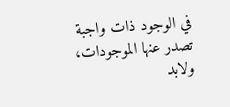في الوجود ذات واجبة تصدر عنها الموجودات، ولابد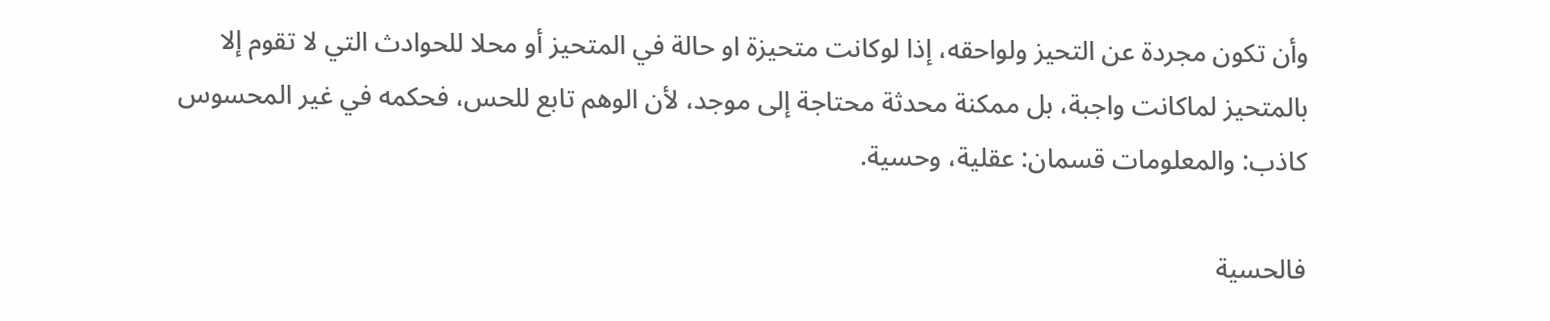وأن تكون مجردة عن التحيز ولواحقه، إذا لوكانت متحيزة او حالة في المتحيز أو محلا للحوادث التي لا تقوم إلا بالمتحيز لماكانت واجبة، بل ممكنة محدثة محتاجة إلى موجد، لأن الوهم تابع للحس، فحكمه في غير المحسوس كاذب: والمعلومات قسمان: عقلية، وحسية.

فالحسية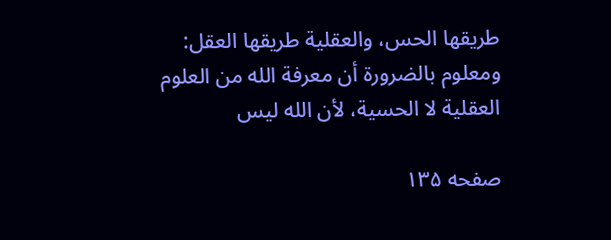طريقها الحس، والعقلية طريقها العقل: ومعلوم بالضرورة أن معرفة الله من العلوم العقلية لا الحسية، لأن الله ليس

صفحه ۱۳۵